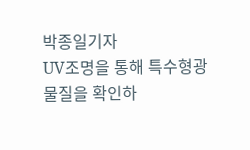박종일기자
UV조명을 통해 특수형광물질을 확인하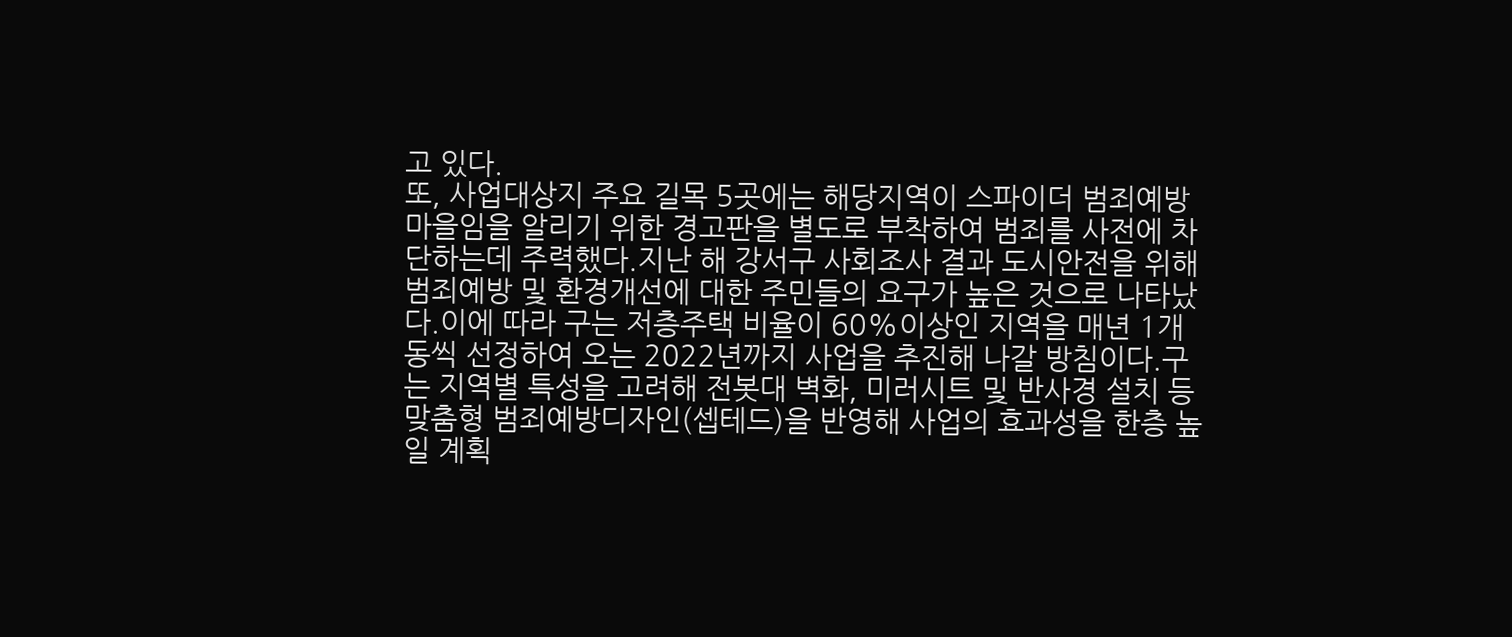고 있다.
또, 사업대상지 주요 길목 5곳에는 해당지역이 스파이더 범죄예방마을임을 알리기 위한 경고판을 별도로 부착하여 범죄를 사전에 차단하는데 주력했다.지난 해 강서구 사회조사 결과 도시안전을 위해 범죄예방 및 환경개선에 대한 주민들의 요구가 높은 것으로 나타났다.이에 따라 구는 저층주택 비율이 60%이상인 지역을 매년 1개동씩 선정하여 오는 2022년까지 사업을 추진해 나갈 방침이다.구는 지역별 특성을 고려해 전봇대 벽화, 미러시트 및 반사경 설치 등 맞춤형 범죄예방디자인(셉테드)을 반영해 사업의 효과성을 한층 높일 계획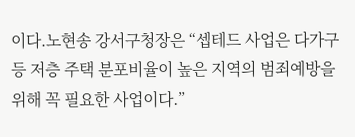이다.노현송 강서구청장은 “셉테드 사업은 다가구 등 저층 주택 분포비율이 높은 지역의 범죄예방을 위해 꼭 필요한 사업이다.”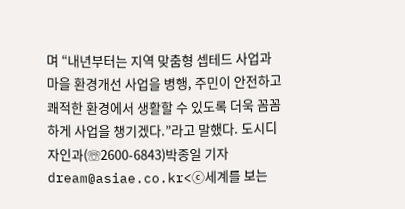며 “내년부터는 지역 맞춤형 셉테드 사업과 마을 환경개선 사업을 병행, 주민이 안전하고 쾌적한 환경에서 생활할 수 있도록 더욱 꼼꼼하게 사업을 챙기겠다.”라고 말했다. 도시디자인과(☏2600-6843)박종일 기자 dream@asiae.co.kr<ⓒ세계를 보는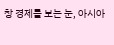창 경제를 보는 눈, 아시아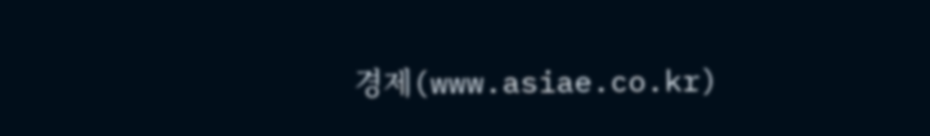경제(www.asiae.co.kr)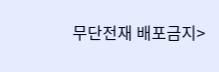무단전재 배포금지>